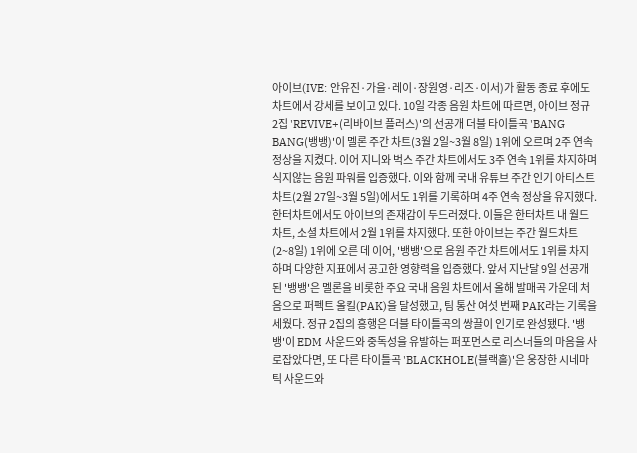아이브(IVE: 안유진·가을·레이·장원영·리즈·이서)가 활동 종료 후에도 차트에서 강세를 보이고 있다. 10일 각종 음원 차트에 따르면, 아이브 정규 2집 'REVIVE+(리바이브 플러스)'의 선공개 더블 타이틀곡 'BANG BANG(뱅뱅)'이 멜론 주간 차트(3월 2일~3월 8일) 1위에 오르며 2주 연속 정상을 지켰다. 이어 지니와 벅스 주간 차트에서도 3주 연속 1위를 차지하며 식지않는 음원 파워를 입증했다. 이와 함께 국내 유튜브 주간 인기 아티스트 차트(2월 27일~3월 5일)에서도 1위를 기록하며 4주 연속 정상을 유지했다. 한터차트에서도 아이브의 존재감이 두드러졌다. 이들은 한터차트 내 월드차트, 소셜 차트에서 2월 1위를 차지했다. 또한 아이브는 주간 월드차트(2~8일) 1위에 오른 데 이어, '뱅뱅'으로 음원 주간 차트에서도 1위를 차지하며 다양한 지표에서 공고한 영향력을 입증했다. 앞서 지난달 9일 선공개된 '뱅뱅'은 멜론을 비롯한 주요 국내 음원 차트에서 올해 발매곡 가운데 처음으로 퍼펙트 올킬(PAK)을 달성했고, 팀 통산 여섯 번째 PAK라는 기록을 세웠다. 정규 2집의 흥행은 더블 타이틀곡의 쌍끌이 인기로 완성됐다. '뱅뱅'이 EDM 사운드와 중독성을 유발하는 퍼포먼스로 리스너들의 마음을 사로잡았다면, 또 다른 타이틀곡 'BLACKHOLE(블랙홀)'은 웅장한 시네마틱 사운드와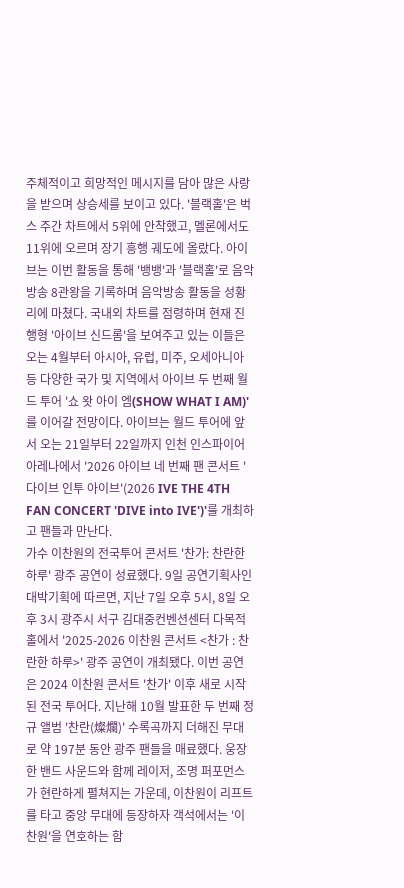주체적이고 희망적인 메시지를 담아 많은 사랑을 받으며 상승세를 보이고 있다. '블랙홀'은 벅스 주간 차트에서 5위에 안착했고, 멜론에서도 11위에 오르며 장기 흥행 궤도에 올랐다. 아이브는 이번 활동을 통해 '뱅뱅'과 '블랙홀'로 음악방송 8관왕을 기록하며 음악방송 활동을 성황리에 마쳤다. 국내외 차트를 점령하며 현재 진행형 '아이브 신드롬'을 보여주고 있는 이들은 오는 4월부터 아시아, 유럽, 미주, 오세아니아 등 다양한 국가 및 지역에서 아이브 두 번째 월드 투어 '쇼 왓 아이 엠(SHOW WHAT I AM)'를 이어갈 전망이다. 아이브는 월드 투어에 앞서 오는 21일부터 22일까지 인천 인스파이어 아레나에서 '2026 아이브 네 번째 팬 콘서트 '다이브 인투 아이브'(2026 IVE THE 4TH FAN CONCERT 'DIVE into IVE')'를 개최하고 팬들과 만난다.
가수 이찬원의 전국투어 콘서트 '찬가: 찬란한 하루' 광주 공연이 성료했다. 9일 공연기획사인 대박기획에 따르면, 지난 7일 오후 5시, 8일 오후 3시 광주시 서구 김대중컨벤션센터 다목적홀에서 '2025-2026 이찬원 콘서트 <찬가 : 찬란한 하루>' 광주 공연이 개최됐다. 이번 공연은 2024 이찬원 콘서트 '찬가' 이후 새로 시작된 전국 투어다. 지난해 10월 발표한 두 번째 정규 앨범 '찬란(燦爛)' 수록곡까지 더해진 무대로 약 197분 동안 광주 팬들을 매료했다. 웅장한 밴드 사운드와 함께 레이저, 조명 퍼포먼스가 현란하게 펼쳐지는 가운데, 이찬원이 리프트를 타고 중앙 무대에 등장하자 객석에서는 '이찬원'을 연호하는 함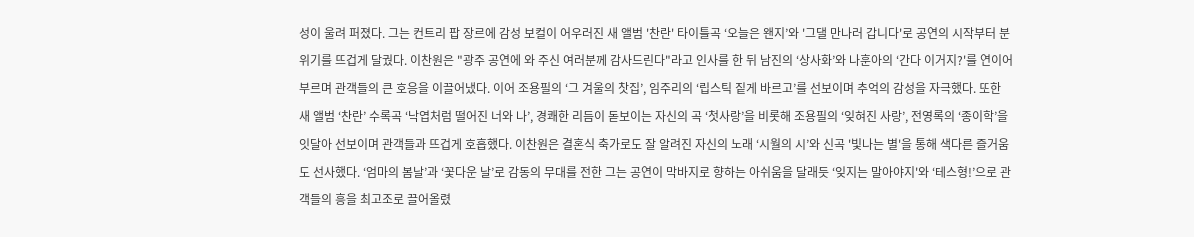성이 울려 퍼졌다. 그는 컨트리 팝 장르에 감성 보컬이 어우러진 새 앨범 '찬란' 타이틀곡 ‘오늘은 왠지’와 '그댈 만나러 갑니다'로 공연의 시작부터 분위기를 뜨겁게 달궜다. 이찬원은 "광주 공연에 와 주신 여러분께 감사드린다"라고 인사를 한 뒤 남진의 ‘상사화’와 나훈아의 ‘간다 이거지?'를 연이어 부르며 관객들의 큰 호응을 이끌어냈다. 이어 조용필의 ‘그 겨울의 찻집’, 임주리의 ‘립스틱 짙게 바르고’를 선보이며 추억의 감성을 자극했다. 또한 새 앨범 ‘찬란’ 수록곡 ‘낙엽처럼 떨어진 너와 나’, 경쾌한 리듬이 돋보이는 자신의 곡 ‘첫사랑’을 비롯해 조용필의 ‘잊혀진 사랑’, 전영록의 ‘종이학’을 잇달아 선보이며 관객들과 뜨겁게 호흡했다. 이찬원은 결혼식 축가로도 잘 알려진 자신의 노래 ‘시월의 시’와 신곡 '빛나는 별'을 통해 색다른 즐거움도 선사했다. ‘엄마의 봄날’과 ‘꽃다운 날’로 감동의 무대를 전한 그는 공연이 막바지로 향하는 아쉬움을 달래듯 ‘잊지는 말아야지'와 ‘테스형!’으로 관객들의 흥을 최고조로 끌어올렸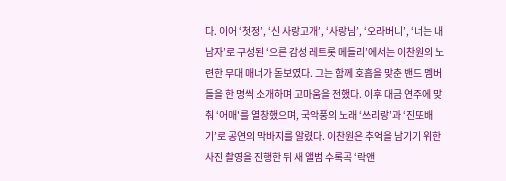다. 이어 ‘첫정’, ‘신 사랑고개’, ‘사랑님’, ‘오라버니’, ‘너는 내 남자’로 구성된 ‘으른 감성 레트롯 메들리’에서는 이찬원의 노련한 무대 매너가 돋보였다. 그는 함께 호흡을 맞춘 밴드 멤버들을 한 명씩 소개하며 고마움을 전했다. 이후 대금 연주에 맞춰 ‘어매'를 열창했으며, 국악풍의 노래 ‘쓰리랑’과 ‘진또배기’로 공연의 막바지를 알렸다. 이찬원은 추억을 남기기 위한 사진 촬영을 진행한 뒤 새 앨범 수록곡 ‘락앤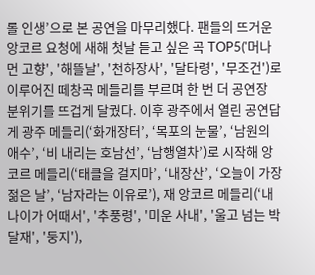롤 인생’으로 본 공연을 마무리했다. 팬들의 뜨거운 앙코르 요청에 새해 첫날 듣고 싶은 곡 TOP5('머나먼 고향', '해뜰날', '천하장사', '달타령', '무조건')로 이루어진 떼창곡 메들리를 부르며 한 번 더 공연장 분위기를 뜨겁게 달궜다. 이후 광주에서 열린 공연답게 광주 메들리(‘화개장터’, ‘목포의 눈물’, ‘남원의 애수’, ‘비 내리는 호남선’, ‘남행열차’)로 시작해 앙코르 메들리(‘태클을 걸지마’, ‘내장산’, ‘오늘이 가장 젊은 날’, ‘남자라는 이유로’), 재 앙코르 메들리(‘내 나이가 어때서', '추풍령', '미운 사내', '울고 넘는 박달재', '둥지'),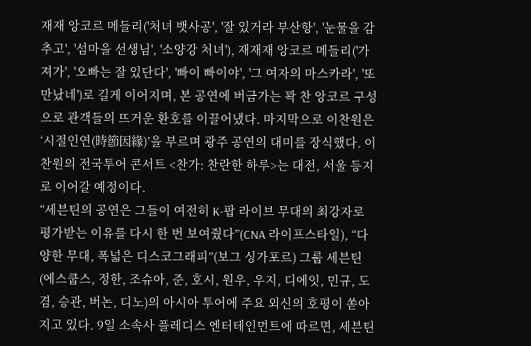재재 앙코르 메들리('처녀 뱃사공', '잘 있거라 부산항', '눈물을 감추고', '섬마을 선생님', '소양강 처녀'), 재재재 앙코르 메들리('가져가', '오빠는 잘 있단다', '빠이 빠이야', '그 여자의 마스카라', '또 만났네')로 길게 이어지며, 본 공연에 버금가는 꽉 찬 앙코르 구성으로 관객들의 뜨거운 환호를 이끌어냈다. 마지막으로 이찬원은 ‘시절인연(時節因緣)’을 부르며 광주 공연의 대미를 장식했다. 이찬원의 전국투어 콘서트 <찬가: 찬란한 하루>는 대전, 서울 등지로 이어갈 예정이다.
“세븐틴의 공연은 그들이 여전히 K-팝 라이브 무대의 최강자로 평가받는 이유를 다시 한 번 보여줬다”(CNA 라이프스타일), “다양한 무대, 폭넓은 디스코그래피”(보그 싱가포르) 그룹 세븐틴(에스쿱스, 정한, 조슈아, 준, 호시, 원우, 우지, 디에잇, 민규, 도겸, 승관, 버논, 디노)의 아시아 투어에 주요 외신의 호평이 쏟아지고 있다. 9일 소속사 플레디스 엔터테인먼트에 따르면, 세븐틴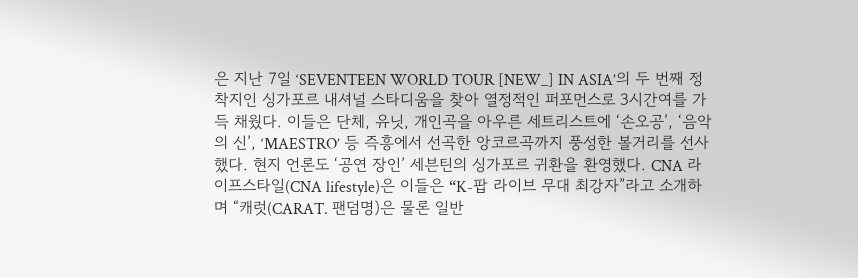은 지난 7일 ‘SEVENTEEN WORLD TOUR [NEW_] IN ASIA’의 두 번째 정착지인 싱가포르 내셔널 스타디움을 찾아 열정적인 퍼포먼스로 3시간여를 가득 채웠다. 이들은 단체, 유닛, 개인곡을 아우른 세트리스트에 ‘손오공’, ‘음악의 신’, ‘MAESTRO’ 등 즉흥에서 선곡한 앙코르곡까지 풍성한 볼거리를 선사했다. 현지 언론도 ‘공연 장인’ 세븐틴의 싱가포르 귀환을 환영했다. CNA 라이프스타일(CNA lifestyle)은 이들은 “K-팝 라이브 무대 최강자”라고 소개하며 “캐럿(CARAT. 팬덤명)은 물론 일반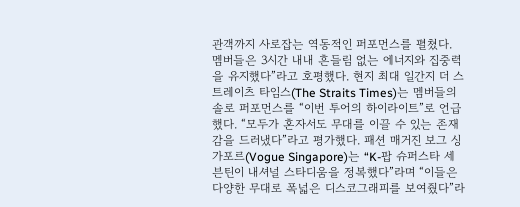관객까지 사로잡는 역동적인 퍼포먼스를 펼쳤다. 멤버들은 3시간 내내 흔들림 없는 에너지와 집중력을 유지했다”라고 호평했다. 현지 최대 일간지 더 스트레이츠 타임스(The Straits Times)는 멤버들의 솔로 퍼포먼스를 “이번 투어의 하이라이트”로 언급했다. “모두가 혼자서도 무대를 이끌 수 있는 존재감을 드러냈다”라고 평가했다. 패션 매거진 보그 싱가포르(Vogue Singapore)는 “K-팝 슈퍼스타 세븐틴이 내셔널 스타디움을 정복했다”라며 “이들은 다양한 무대로 폭넓은 디스코그래피를 보여줬다”라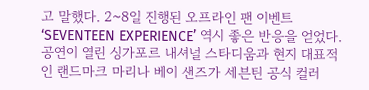고 말했다. 2~8일 진행된 오프라인 팬 이벤트 ‘SEVENTEEN EXPERIENCE’ 역시 좋은 반응을 얻었다. 공연이 열린 싱가포르 내셔널 스타디움과 현지 대표적인 랜드마크 마리나 베이 샌즈가 세븐틴 공식 컬러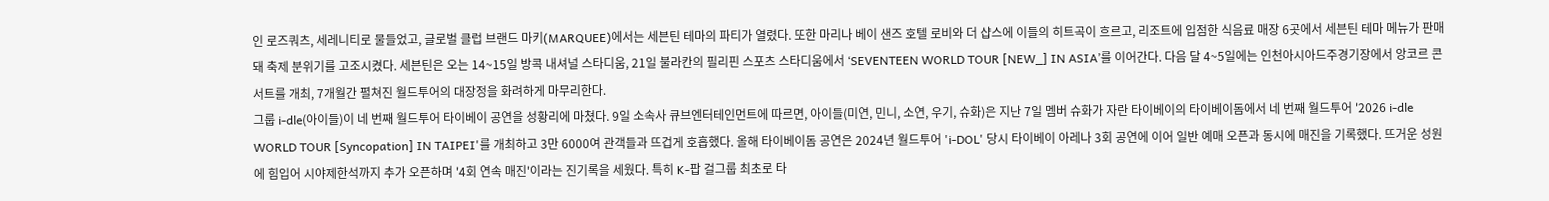인 로즈쿼츠, 세레니티로 물들었고, 글로벌 클럽 브랜드 마키(MARQUEE)에서는 세븐틴 테마의 파티가 열렸다. 또한 마리나 베이 샌즈 호텔 로비와 더 샵스에 이들의 히트곡이 흐르고, 리조트에 입점한 식음료 매장 6곳에서 세븐틴 테마 메뉴가 판매돼 축제 분위기를 고조시켰다. 세븐틴은 오는 14~15일 방콕 내셔널 스타디움, 21일 불라칸의 필리핀 스포츠 스타디움에서 ‘SEVENTEEN WORLD TOUR [NEW_] IN ASIA’를 이어간다. 다음 달 4~5일에는 인천아시아드주경기장에서 앙코르 콘서트를 개최, 7개월간 펼쳐진 월드투어의 대장정을 화려하게 마무리한다.
그룹 i-dle(아이들)이 네 번째 월드투어 타이베이 공연을 성황리에 마쳤다. 9일 소속사 큐브엔터테인먼트에 따르면, 아이들(미연, 민니, 소연, 우기, 슈화)은 지난 7일 멤버 슈화가 자란 타이베이의 타이베이돔에서 네 번째 월드투어 '2026 i-dle WORLD TOUR [Syncopation] IN TAIPEI'를 개최하고 3만 6000여 관객들과 뜨겁게 호흡했다. 올해 타이베이돔 공연은 2024년 월드투어 'i-DOL' 당시 타이베이 아레나 3회 공연에 이어 일반 예매 오픈과 동시에 매진을 기록했다. 뜨거운 성원에 힘입어 시야제한석까지 추가 오픈하며 '4회 연속 매진'이라는 진기록을 세웠다. 특히 K-팝 걸그룹 최초로 타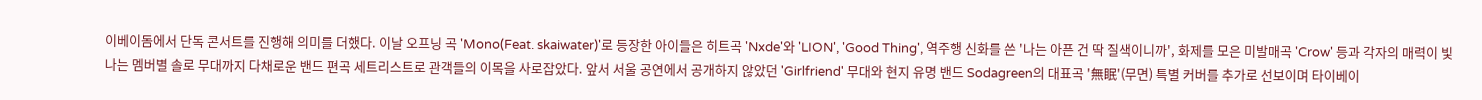이베이돔에서 단독 콘서트를 진행해 의미를 더했다. 이날 오프닝 곡 'Mono(Feat. skaiwater)'로 등장한 아이들은 히트곡 'Nxde'와 'LION', 'Good Thing', 역주행 신화를 쓴 '나는 아픈 건 딱 질색이니까', 화제를 모은 미발매곡 'Crow' 등과 각자의 매력이 빛나는 멤버별 솔로 무대까지 다채로운 밴드 편곡 세트리스트로 관객들의 이목을 사로잡았다. 앞서 서울 공연에서 공개하지 않았던 'Girlfriend' 무대와 현지 유명 밴드 Sodagreen의 대표곡 '無眠'(무면) 특별 커버를 추가로 선보이며 타이베이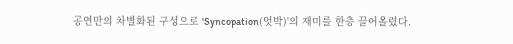공연만의 차별화된 구성으로 'Syncopation(엇박)'의 재미를 한층 끌어올렸다.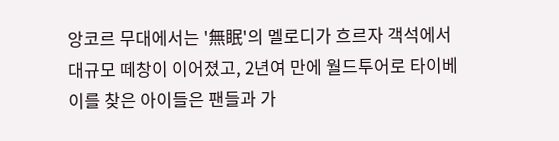앙코르 무대에서는 '無眠'의 멜로디가 흐르자 객석에서 대규모 떼창이 이어졌고, 2년여 만에 월드투어로 타이베이를 찾은 아이들은 팬들과 가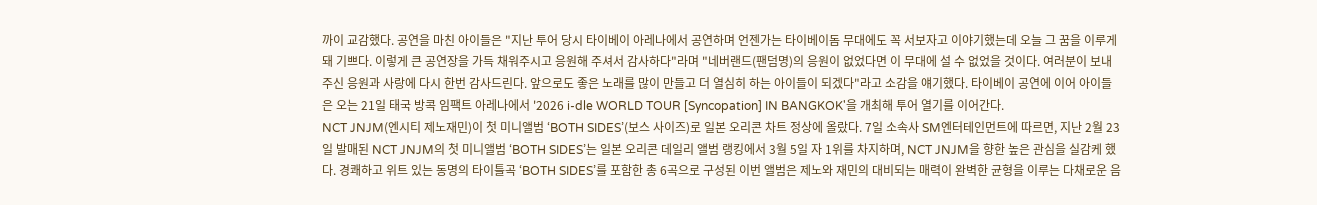까이 교감했다. 공연을 마친 아이들은 "지난 투어 당시 타이베이 아레나에서 공연하며 언젠가는 타이베이돔 무대에도 꼭 서보자고 이야기했는데 오늘 그 꿈을 이루게 돼 기쁘다. 이렇게 큰 공연장을 가득 채워주시고 응원해 주셔서 감사하다"라며 "네버랜드(팬덤명)의 응원이 없었다면 이 무대에 설 수 없었을 것이다. 여러분이 보내주신 응원과 사랑에 다시 한번 감사드린다. 앞으로도 좋은 노래를 많이 만들고 더 열심히 하는 아이들이 되겠다"라고 소감을 얘기했다. 타이베이 공연에 이어 아이들은 오는 21일 태국 방콕 임팩트 아레나에서 '2026 i-dle WORLD TOUR [Syncopation] IN BANGKOK'을 개최해 투어 열기를 이어간다.
NCT JNJM(엔시티 제노재민)이 첫 미니앨범 ‘BOTH SIDES’(보스 사이즈)로 일본 오리콘 차트 정상에 올랐다. 7일 소속사 SM엔터테인먼트에 따르면, 지난 2월 23일 발매된 NCT JNJM의 첫 미니앨범 ‘BOTH SIDES’는 일본 오리콘 데일리 앨범 랭킹에서 3월 5일 자 1위를 차지하며, NCT JNJM을 향한 높은 관심을 실감케 했다. 경쾌하고 위트 있는 동명의 타이틀곡 ‘BOTH SIDES’를 포함한 총 6곡으로 구성된 이번 앨범은 제노와 재민의 대비되는 매력이 완벽한 균형을 이루는 다채로운 음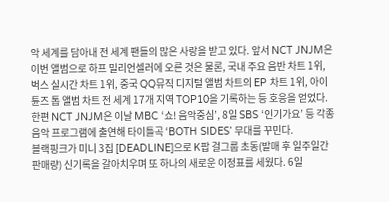악 세계를 담아내 전 세계 팬들의 많은 사랑을 받고 있다. 앞서 NCT JNJM은 이번 앨범으로 하프 밀리언셀러에 오른 것은 물론, 국내 주요 음반 차트 1위, 벅스 실시간 차트 1위, 중국 QQ뮤직 디지털 앨범 차트의 EP 차트 1위, 아이튠즈 톱 앨범 차트 전 세계 17개 지역 TOP10을 기록하는 등 호응을 얻었다. 한편 NCT JNJM은 이날 MBC ‘쇼! 음악중심’, 8일 SBS ‘인기가요’ 등 각종 음악 프로그램에 출연해 타이틀곡 ‘BOTH SIDES’ 무대를 꾸민다.
블랙핑크가 미니 3집 [DEADLINE]으로 K팝 걸그룹 초동(발매 후 일주일간 판매량) 신기록을 갈아치우며 또 하나의 새로운 이정표를 세웠다. 6일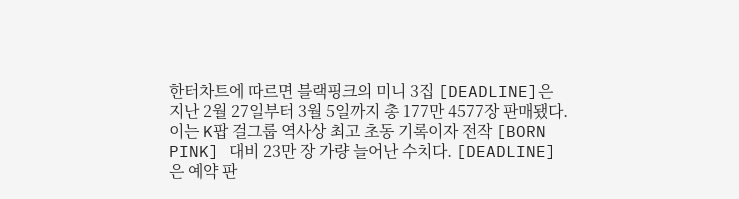한터차트에 따르면 블랙핑크의 미니 3집 [DEADLINE]은 지난 2월 27일부터 3월 5일까지 총 177만 4577장 판매됐다. 이는 K팝 걸그룹 역사상 최고 초동 기록이자 전작 [BORN PINK] 대비 23만 장 가량 늘어난 수치다. [DEADLINE]은 예약 판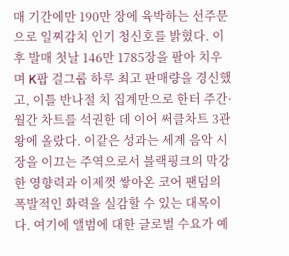매 기간에만 190만 장에 육박하는 선주문으로 일찌감치 인기 청신호를 밝혔다. 이후 발매 첫날 146만 1785장을 팔아 치우며 K팝 걸그룹 하루 최고 판매량을 경신했고, 이틀 반나절 치 집계만으로 한터 주간·월간 차트를 석권한 데 이어 써클차트 3관왕에 올랐다. 이같은 성과는 세계 음악 시장을 이끄는 주역으로서 블랙핑크의 막강한 영향력과 이제껏 쌓아온 코어 팬덤의 폭발적인 화력을 실감할 수 있는 대목이다. 여기에 앨범에 대한 글로벌 수요가 예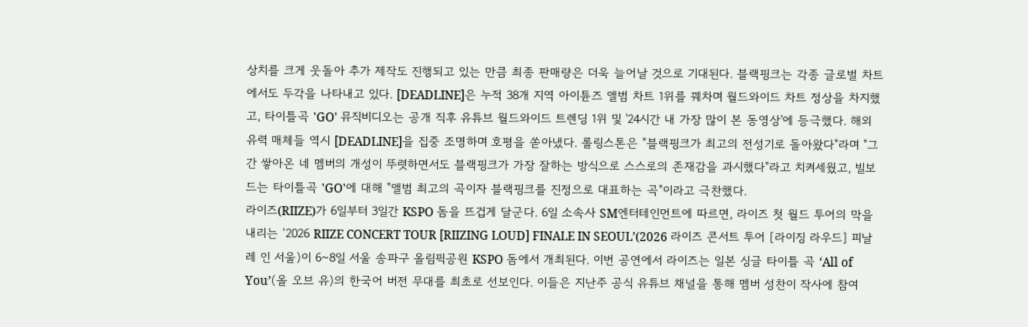상치를 크게 웃돌아 추가 제작도 진행되고 있는 만큼 최종 판매량은 더욱 늘어날 것으로 기대된다. 블랙핑크는 각종 글로벌 차트에서도 두각을 나타내고 있다. [DEADLINE]은 누적 38개 지역 아이튠즈 앨범 차트 1위를 꿰차며 월드와이드 차트 정상을 차지했고, 타이틀곡 'GO' 뮤직비디오는 공개 직후 유튜브 월드와이드 트렌딩 1위 및 '24시간 내 가장 많이 본 동영상'에 등극했다. 해외 유력 매체들 역시 [DEADLINE]을 집중 조명하며 호평을 쏟아냈다. 롤링스톤은 "블랙핑크가 최고의 전성기로 돌아왔다"라며 "그간 쌓아온 네 멤버의 개성이 뚜렷하면서도 블랙핑크가 가장 잘하는 방식으로 스스로의 존재감을 과시했다"라고 치켜세웠고, 빌보드는 타이틀곡 'GO'에 대해 "앨범 최고의 곡이자 블랙핑크를 진정으로 대표하는 곡"이라고 극찬했다.
라이즈(RIIZE)가 6일부터 3일간 KSPO 돔을 뜨겁게 달군다. 6일 소속사 SM엔터테인먼트에 따르면, 라이즈 첫 월드 투어의 막을 내리는 ‘2026 RIIZE CONCERT TOUR [RIIZING LOUD] FINALE IN SEOUL’(2026 라이즈 콘서트 투어 [라이징 라우드] 피날레 인 서울)이 6~8일 서울 송파구 올림픽공원 KSPO 돔에서 개최된다. 이번 공연에서 라이즈는 일본 싱글 타이틀 곡 ‘All of You’(올 오브 유)의 한국어 버전 무대를 최초로 선보인다. 이들은 지난주 공식 유튜브 채널을 통해 멤버 성찬이 작사에 참여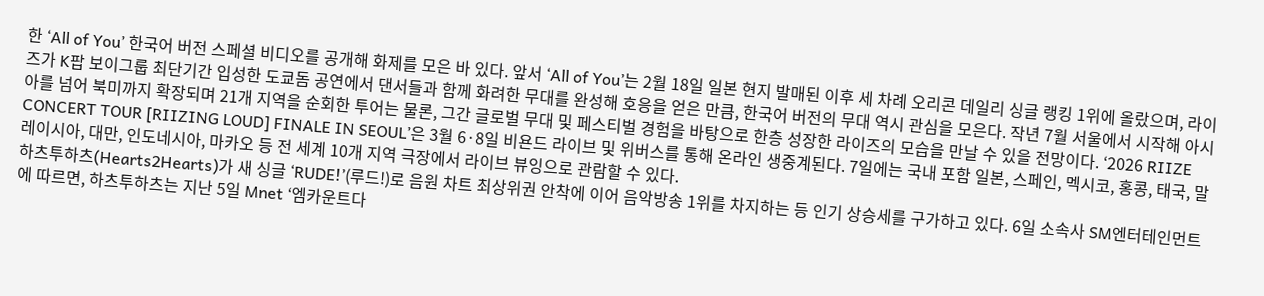한 ‘All of You’ 한국어 버전 스페셜 비디오를 공개해 화제를 모은 바 있다. 앞서 ‘All of You’는 2월 18일 일본 현지 발매된 이후 세 차례 오리콘 데일리 싱글 랭킹 1위에 올랐으며, 라이즈가 K팝 보이그룹 최단기간 입성한 도쿄돔 공연에서 댄서들과 함께 화려한 무대를 완성해 호응을 얻은 만큼, 한국어 버전의 무대 역시 관심을 모은다. 작년 7월 서울에서 시작해 아시아를 넘어 북미까지 확장되며 21개 지역을 순회한 투어는 물론, 그간 글로벌 무대 및 페스티벌 경험을 바탕으로 한층 성장한 라이즈의 모습을 만날 수 있을 전망이다. ‘2026 RIIZE CONCERT TOUR [RIIZING LOUD] FINALE IN SEOUL’은 3월 6·8일 비욘드 라이브 및 위버스를 통해 온라인 생중계된다. 7일에는 국내 포함 일본, 스페인, 멕시코, 홍콩, 태국, 말레이시아, 대만, 인도네시아, 마카오 등 전 세계 10개 지역 극장에서 라이브 뷰잉으로 관람할 수 있다.
하츠투하츠(Hearts2Hearts)가 새 싱글 ‘RUDE!’(루드!)로 음원 차트 최상위권 안착에 이어 음악방송 1위를 차지하는 등 인기 상승세를 구가하고 있다. 6일 소속사 SM엔터테인먼트에 따르면, 하츠투하츠는 지난 5일 Mnet ‘엠카운트다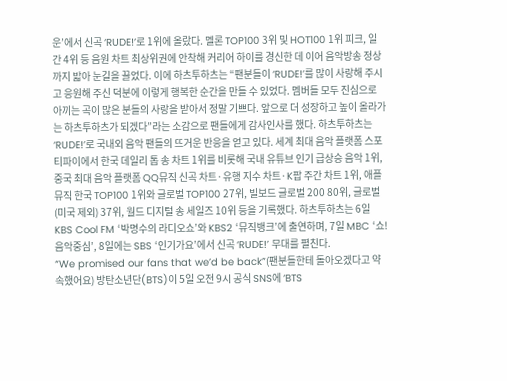운’에서 신곡 ‘RUDE!’로 1위에 올랐다. 멜론 TOP100 3위 및 HOT100 1위 피크, 일간 4위 등 음원 차트 최상위권에 안착해 커리어 하이를 경신한 데 이어 음악방송 정상까지 밟아 눈길을 끌었다. 이에 하츠투하츠는 “팬분들이 ‘RUDE!’를 많이 사랑해 주시고 응원해 주신 덕분에 이렇게 행복한 순간을 만들 수 있었다. 멤버들 모두 진심으로 아끼는 곡이 많은 분들의 사랑을 받아서 정말 기쁘다. 앞으로 더 성장하고 높이 올라가는 하츠투하츠가 되겠다”라는 소감으로 팬들에게 감사인사를 했다. 하츠투하츠는 ‘RUDE!’로 국내외 음악 팬들의 뜨거운 반응을 얻고 있다. 세계 최대 음악 플랫폼 스포티파이에서 한국 데일리 톱 송 차트 1위를 비롯해 국내 유튜브 인기 급상승 음악 1위, 중국 최대 음악 플랫폼 QQ뮤직 신곡 차트·유행 지수 차트·K팝 주간 차트 1위, 애플뮤직 한국 TOP100 1위와 글로벌 TOP100 27위, 빌보드 글로벌 200 80위, 글로벌(미국 제외) 37위, 월드 디지털 송 세일즈 10위 등을 기록했다. 하츠투하츠는 6일 KBS Cool FM ‘박명수의 라디오쇼’와 KBS2 ‘뮤직뱅크’에 출연하며, 7일 MBC ‘쇼! 음악중심’, 8일에는 SBS ‘인기가요’에서 신곡 ‘RUDE!’ 무대를 펼친다.
“We promised our fans that we’d be back”(팬분들한테 돌아오겠다고 약속했어요) 방탄소년단(BTS)이 5일 오전 9시 공식 SNS에 ‘BTS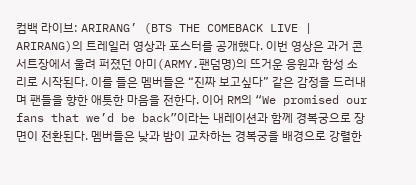컴백 라이브: ARIRANG’ (BTS THE COMEBACK LIVE | ARIRANG)의 트레일러 영상과 포스터를 공개했다. 이번 영상은 과거 콘서트장에서 울려 퍼졌던 아미(ARMY.팬덤명)의 뜨거운 응원과 함성 소리로 시작된다. 이를 들은 멤버들은 “진짜 보고싶다” 같은 감정을 드러내며 팬들을 향한 애틋한 마음을 전한다. 이어 RM의 “We promised our fans that we’d be back”이라는 내레이션과 함께 경복궁으로 장면이 전환된다. 멤버들은 낮과 밤이 교차하는 경복궁을 배경으로 강렬한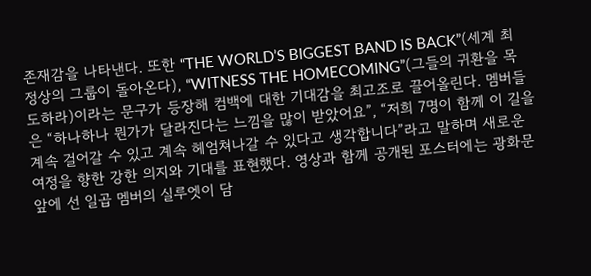존재감을 나타낸다. 또한 “THE WORLD’S BIGGEST BAND IS BACK”(세계 최정상의 그룹이 돌아온다), “WITNESS THE HOMECOMING”(그들의 귀환을 목도하라)이라는 문구가 등장해 컴백에 대한 기대감을 최고조로 끌어올린다. 멤버들은 “하나하나 뭔가가 달라진다는 느낌을 많이 받았어요”, “저희 7명이 함께 이 길을 계속 걸어갈 수 있고 계속 헤엄쳐나갈 수 있다고 생각합니다”라고 말하며 새로운 여정을 향한 강한 의지와 기대를 표현했다. 영상과 함께 공개된 포스터에는 광화문 앞에 선 일곱 멤버의 실루엣이 담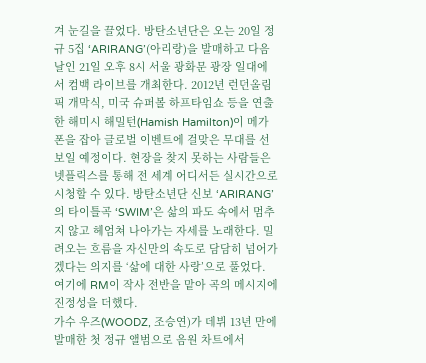겨 눈길을 끌었다. 방탄소년단은 오는 20일 정규 5집 ‘ARIRANG’(아리랑)을 발매하고 다음 날인 21일 오후 8시 서울 광화문 광장 일대에서 컴백 라이브를 개최한다. 2012년 런던올림픽 개막식, 미국 슈퍼볼 하프타임쇼 등을 연출한 해미시 해밀턴(Hamish Hamilton)이 메가폰을 잡아 글로벌 이벤트에 걸맞은 무대를 선보일 예정이다. 현장을 찾지 못하는 사람들은 넷플릭스를 통해 전 세계 어디서든 실시간으로 시청할 수 있다. 방탄소년단 신보 ‘ARIRANG’의 타이틀곡 ‘SWIM’은 삶의 파도 속에서 멈추지 않고 헤엄쳐 나아가는 자세를 노래한다. 밀려오는 흐름을 자신만의 속도로 담담히 넘어가겠다는 의지를 ‘삶에 대한 사랑’으로 풀었다. 여기에 RM이 작사 전반을 맡아 곡의 메시지에 진정성을 더했다.
가수 우즈(WOODZ, 조승연)가 데뷔 13년 만에 발매한 첫 정규 앨범으로 음원 차트에서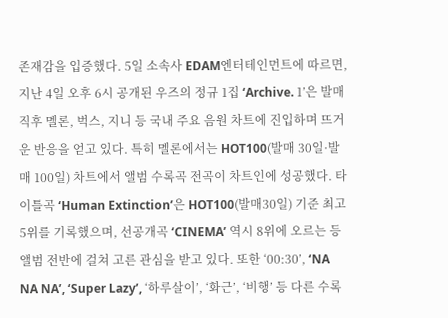존재감을 입증했다. 5일 소속사 EDAM엔터테인먼트에 따르면, 지난 4일 오후 6시 공개된 우즈의 정규 1집 ‘Archive. 1’은 발매 직후 멜론, 벅스, 지니 등 국내 주요 음원 차트에 진입하며 뜨거운 반응을 얻고 있다. 특히 멜론에서는 HOT100(발매 30일·발매 100일) 차트에서 앨범 수록곡 전곡이 차트인에 성공했다. 타이틀곡 ‘Human Extinction’은 HOT100(발매30일) 기준 최고 5위를 기록했으며, 선공개곡 ‘CINEMA’ 역시 8위에 오르는 등 앨범 전반에 걸쳐 고른 관심을 받고 있다. 또한 ‘00:30’, ‘NA NA NA’, ‘Super Lazy’, ‘하루살이’, ‘화근’, ‘비행’ 등 다른 수록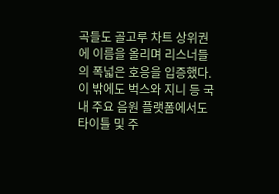곡들도 골고루 차트 상위권에 이름을 올리며 리스너들의 폭넓은 호응을 입증했다. 이 밖에도 벅스와 지니 등 국내 주요 음원 플랫폼에서도 타이틀 및 주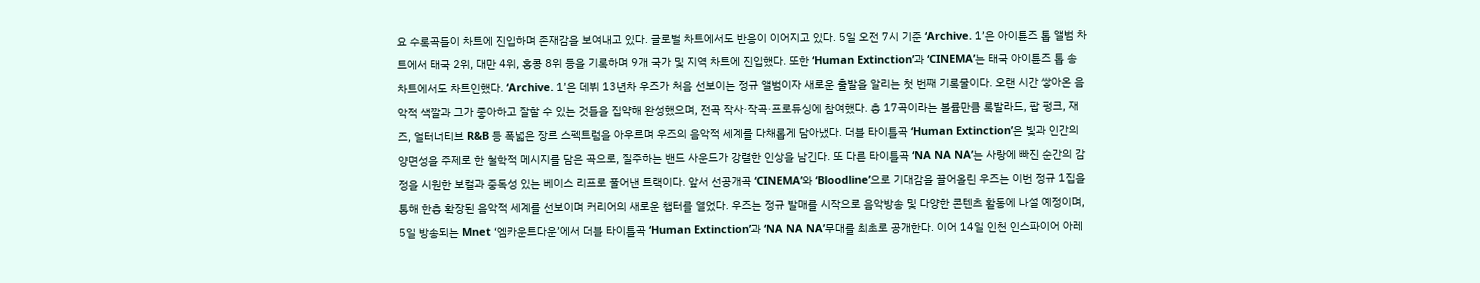요 수록곡들이 차트에 진입하며 존재감을 보여내고 있다. 글로벌 차트에서도 반응이 이어지고 있다. 5일 오전 7시 기준 ‘Archive. 1’은 아이튠즈 톱 앨범 차트에서 태국 2위, 대만 4위, 홍콩 8위 등을 기록하며 9개 국가 및 지역 차트에 진입했다. 또한 ‘Human Extinction’과 ‘CINEMA’는 태국 아이튠즈 톱 송 차트에서도 차트인했다. ‘Archive. 1’은 데뷔 13년차 우즈가 처음 선보이는 정규 앨범이자 새로운 출발을 알리는 첫 번째 기록물이다. 오랜 시간 쌓아온 음악적 색깔과 그가 좋아하고 잘할 수 있는 것들을 집약해 완성했으며, 전곡 작사·작곡·프로듀싱에 참여했다. 총 17곡이라는 볼륨만큼 록발라드, 팝 펑크, 재즈, 얼터너티브 R&B 등 폭넓은 장르 스펙트럼을 아우르며 우즈의 음악적 세계를 다채롭게 담아냈다. 더블 타이틀곡 ‘Human Extinction’은 빛과 인간의 양면성을 주제로 한 철학적 메시지를 담은 곡으로, 질주하는 밴드 사운드가 강렬한 인상을 남긴다. 또 다른 타이틀곡 ‘NA NA NA’는 사랑에 빠진 순간의 감정을 시원한 보컬과 중독성 있는 베이스 리프로 풀어낸 트랙이다. 앞서 선공개곡 ‘CINEMA’와 ‘Bloodline’으로 기대감을 끌어올린 우즈는 이번 정규 1집을 통해 한층 확장된 음악적 세계를 선보이며 커리어의 새로운 챕터를 열었다. 우즈는 정규 발매를 시작으로 음악방송 및 다양한 콘텐츠 활동에 나설 예정이며, 5일 방송되는 Mnet ‘엠카운트다운’에서 더블 타이틀곡 ‘Human Extinction’과 ‘NA NA NA’무대를 최초로 공개한다. 이어 14일 인천 인스파이어 아레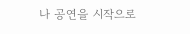나 공연을 시작으로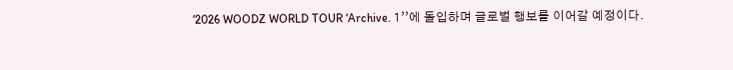‘2026 WOODZ WORLD TOUR ‘Archive. 1’’에 돌입하며 글로벌 행보를 이어갈 예정이다.